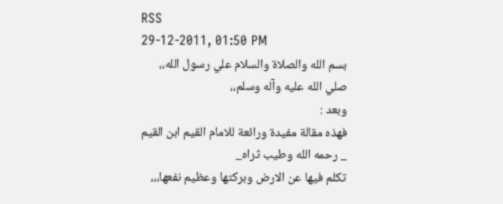RSS
29-12-2011, 01:50 PM
بسم الله والصلاة والسلام علي رسول الله،،
صلي الله عليه وآله وسلم،،
وبعد :
فهذه مقالة مفيدة ورائعة للامام القيم ابن القيم
_ رحمه الله وطيب ثراه_
تكلم فيها عن الارض وبركتها وعظيم نفعها،،،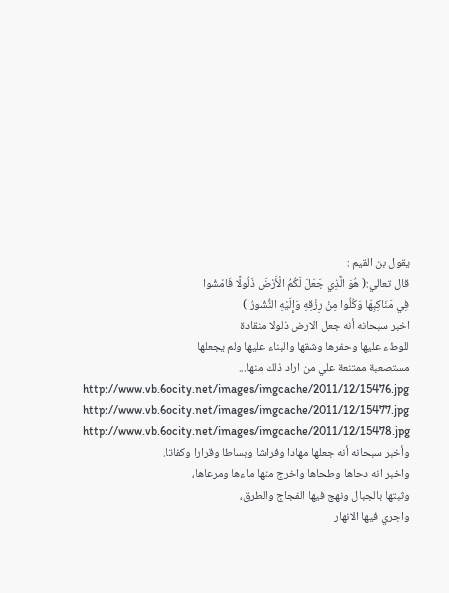يقول بن القيم :
قال تعالي:( هُوَ الَّذِي جَعَلَ لَكُمُ الْأَرْضَ ذَلُولًا فَامْشُوا
فِي مَنَاكِبِهَا وَكُلُوا مِنْ رِزْقِهِ وَإِلَيْهِ النُّشُورُ )
اخبر سبحانه أنه جعل الارض ذلولا منقادة
للوطء عليها وحفرها وشقها والبناء عليها ولم يجعلها
مستصعبة ممتنعة علي من اراد ذلك منها...
http://www.vb.6ocity.net/images/imgcache/2011/12/15476.jpg
http://www.vb.6ocity.net/images/imgcache/2011/12/15477.jpg
http://www.vb.6ocity.net/images/imgcache/2011/12/15478.jpg
وأخبر سبحانه أنه جعلها مهادا وفراشا وبساطا وقرارا وكفاتا.
واخبر انه دحاها وطحاها واخرج منها ماءها ومرعاها،
وثبتها بالجبال ونهج فيها الفجاج والطرق،
واجري فيها الانهار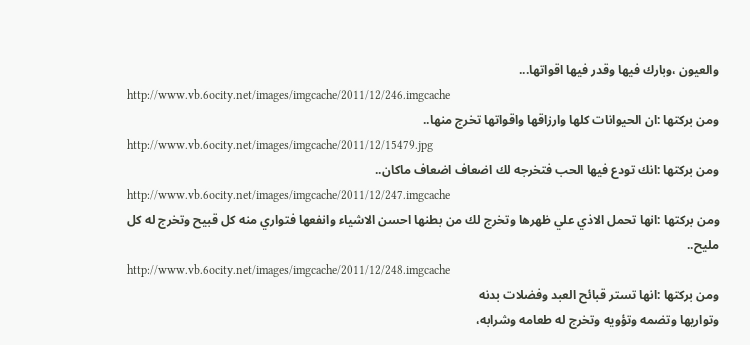والعيون ،وبارك فيها وقدر فيها اقواتها...
http://www.vb.6ocity.net/images/imgcache/2011/12/246.imgcache
ومن بركتها :ان الحيوانات كلها وارزاقها واقواتها تخرج منها..
http://www.vb.6ocity.net/images/imgcache/2011/12/15479.jpg
ومن بركتها :انك تودع فيها الحب فتخرجه لك اضعاف اضعاف ماكان..
http://www.vb.6ocity.net/images/imgcache/2011/12/247.imgcache
ومن بركتها :انها تحمل الاذي علي ظهرها وتخرج لك من بطنها احسن الاشياء وانفعها فتواري منه كل قبيح وتخرج له كل مليح..
http://www.vb.6ocity.net/images/imgcache/2011/12/248.imgcache
ومن بركتها :انها تستر قبائح العبد وفضلات بدنه
وتواريها وتضمه وتؤويه وتخرج له طعامه وشرابه،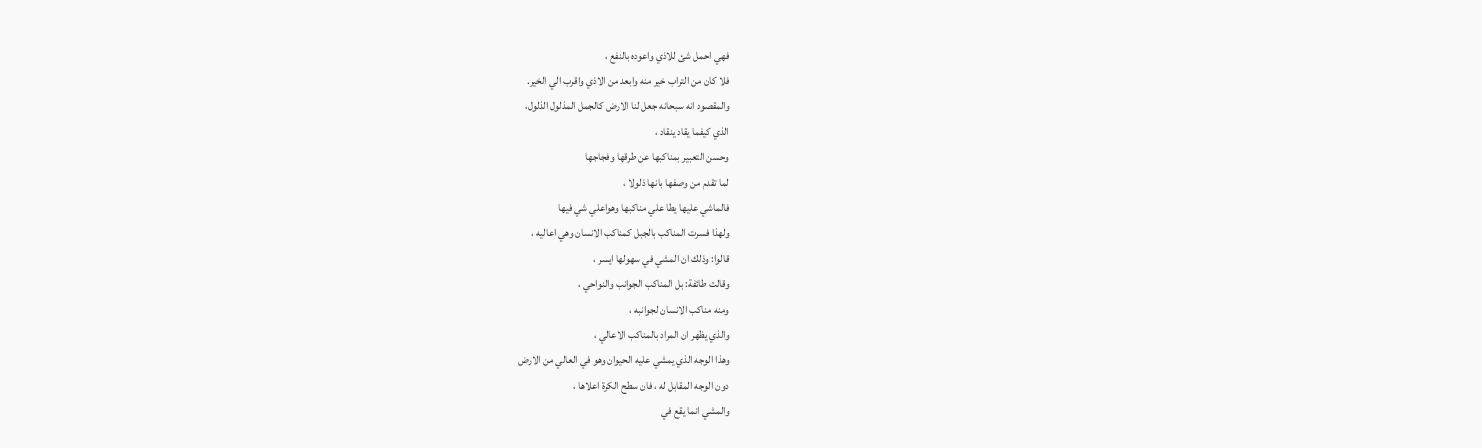فهي احمل شئ للاذي واعوده بالنفع ،
فلا كان من التراب خير منه وابعد من الاذي واقرب الي الخير.
والمقصود انه سبحانه جعل لنا الارض كالجمل المذلول الذلول،
الذي كيفما يقاد ينقاد ،
وحسن التعبير بمناكبها عن طرقها وفجاجها
لما تقدم من وصفها بانها ذلولا ،
فالماشي عليها يطا علي مناكبها وهواعلي شي فيها
ولهذا فسرت المناكب بالجبل كمناكب الانسان وهي اعاليه ،
قالوا: وذلك ان المشي في سهولها ايسر ،
وقالت طائفة: بل المناكب الجوانب والنواحي ،
ومنه مناكب الانسان لجوانبه ،
والذي يظهر ان المراد بالمناكب الاعالي ،
وهذا الوجه الذي يمشي عليه الحيوان وهو في العالي من الارض
دون الوجه المقابل له ، فان سطح الكرة اعلاها ،
والمشي انما يقع في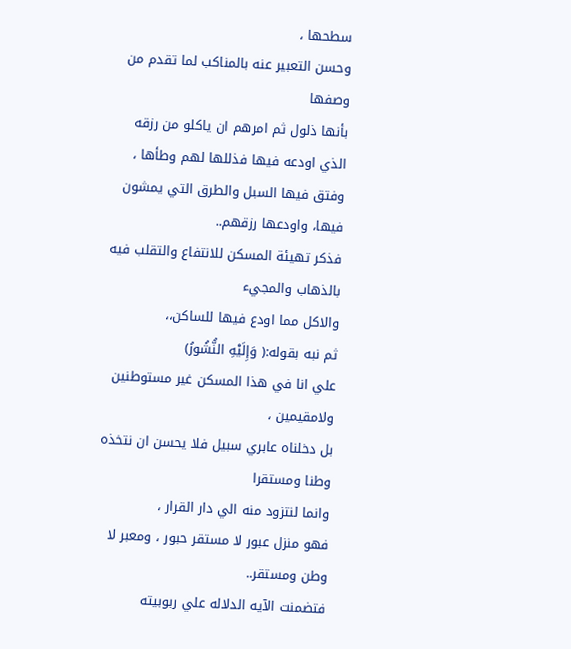سطحها ،
وحسن التعبير عنه بالمناكب لما تقدم من وصفها
بأنها ذلول ثم امرهم ان ياكلو من رزقه
الذي اودعه فيها فذللها لهم وطأها ،
وفتق فيها السبل والطرق التي يمشون فيها، واودعها رزقهم..
فذكر تهيئة المسكن للانتفاع والتقلب فيه بالذهاب والمجيء
والاكل مما اودع فيها للساكن،،
ثم نبه بقوله:( وَإِلَيْهِ النُّشُورُ)
علي انا في هذا المسكن غير مستوطنين ولامقيمين ،
بل دخلناه عابري سبيل فلا يحسن ان نتخذه وطنا ومستقرا
وانما لنتزود منه الي دار القرار ،
فهو منزل عبور لا مستقر حبور ، ومعبر لا وطن ومستقر..
فتضمنت الآيه الدلاله علي ربوبيته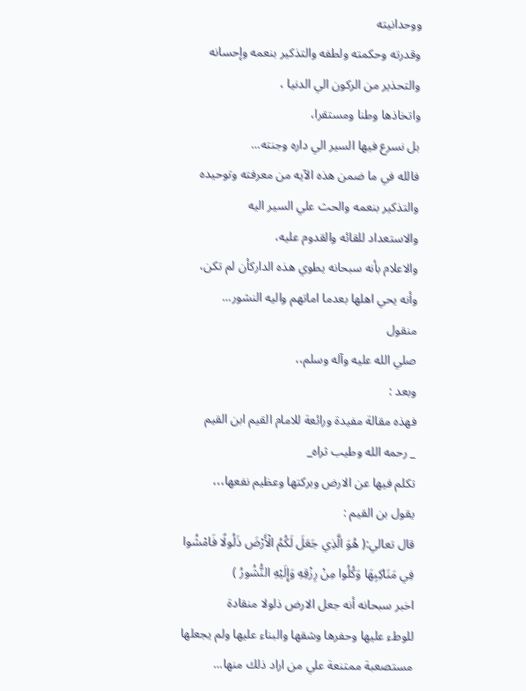ووحدانيته
وقدرته وحكمته ولطفه والتذكير بنعمه وإحسانه
والتحذير من الركون الي الدنيا ،
واتخاذها وطنا ومستقرا،
بل نسرع فيها السير الي داره وجنته...
فالله في ما ضمن هذه الآيه من معرفته وتوحيده
والتذكير بنعمه والحث علي السير اليه
والاستعداد للقائه والقدوم عليه،
والاعلام بأنه سبحانه يطوي هذه الداركأن لم تكن،
وأنه يحي اهلها بعدما اماتهم واليه النشور...
منقول
صلي الله عليه وآله وسلم،،
وبعد :
فهذه مقالة مفيدة ورائعة للامام القيم ابن القيم
_ رحمه الله وطيب ثراه_
تكلم فيها عن الارض وبركتها وعظيم نفعها،،،
يقول بن القيم :
قال تعالي:( هُوَ الَّذِي جَعَلَ لَكُمُ الْأَرْضَ ذَلُولًا فَامْشُوا
فِي مَنَاكِبِهَا وَكُلُوا مِنْ رِزْقِهِ وَإِلَيْهِ النُّشُورُ )
اخبر سبحانه أنه جعل الارض ذلولا منقادة
للوطء عليها وحفرها وشقها والبناء عليها ولم يجعلها
مستصعبة ممتنعة علي من اراد ذلك منها...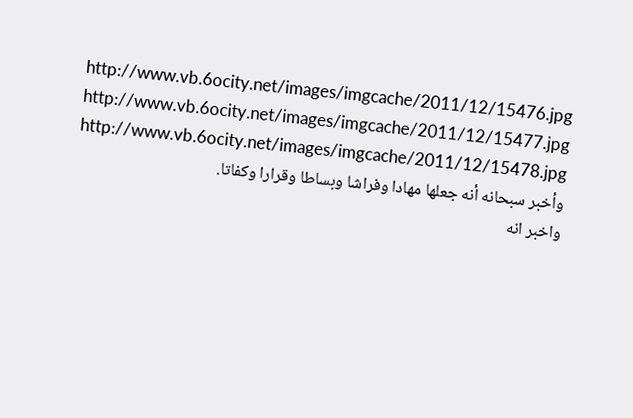http://www.vb.6ocity.net/images/imgcache/2011/12/15476.jpg
http://www.vb.6ocity.net/images/imgcache/2011/12/15477.jpg
http://www.vb.6ocity.net/images/imgcache/2011/12/15478.jpg
وأخبر سبحانه أنه جعلها مهادا وفراشا وبساطا وقرارا وكفاتا.
واخبر انه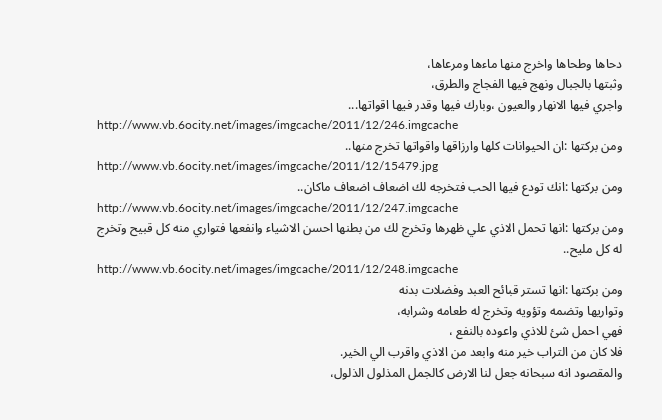دحاها وطحاها واخرج منها ماءها ومرعاها،
وثبتها بالجبال ونهج فيها الفجاج والطرق،
واجري فيها الانهار والعيون ،وبارك فيها وقدر فيها اقواتها...
http://www.vb.6ocity.net/images/imgcache/2011/12/246.imgcache
ومن بركتها :ان الحيوانات كلها وارزاقها واقواتها تخرج منها..
http://www.vb.6ocity.net/images/imgcache/2011/12/15479.jpg
ومن بركتها :انك تودع فيها الحب فتخرجه لك اضعاف اضعاف ماكان..
http://www.vb.6ocity.net/images/imgcache/2011/12/247.imgcache
ومن بركتها :انها تحمل الاذي علي ظهرها وتخرج لك من بطنها احسن الاشياء وانفعها فتواري منه كل قبيح وتخرج له كل مليح..
http://www.vb.6ocity.net/images/imgcache/2011/12/248.imgcache
ومن بركتها :انها تستر قبائح العبد وفضلات بدنه
وتواريها وتضمه وتؤويه وتخرج له طعامه وشرابه،
فهي احمل شئ للاذي واعوده بالنفع ،
فلا كان من التراب خير منه وابعد من الاذي واقرب الي الخير.
والمقصود انه سبحانه جعل لنا الارض كالجمل المذلول الذلول،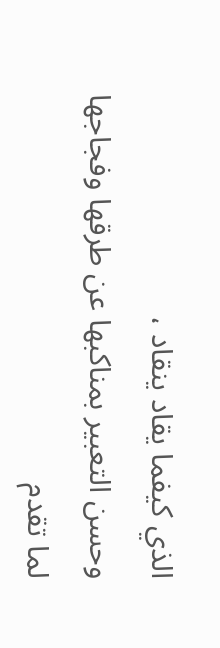الذي كيفما يقاد ينقاد ،
وحسن التعبير بمناكبها عن طرقها وفجاجها
لما تقدم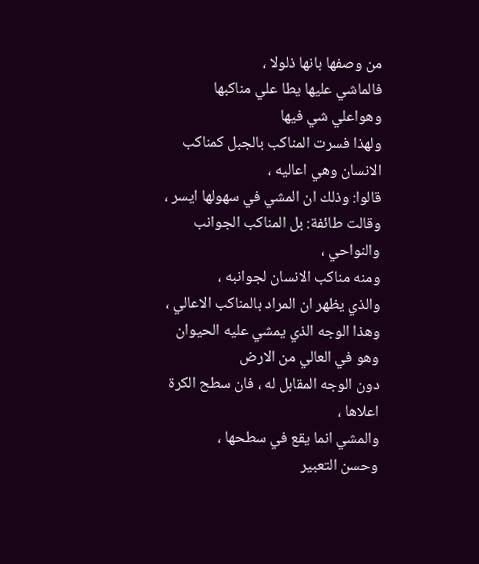من وصفها بانها ذلولا ،
فالماشي عليها يطا علي مناكبها وهواعلي شي فيها
ولهذا فسرت المناكب بالجبل كمناكب الانسان وهي اعاليه ،
قالوا: وذلك ان المشي في سهولها ايسر ،
وقالت طائفة: بل المناكب الجوانب والنواحي ،
ومنه مناكب الانسان لجوانبه ،
والذي يظهر ان المراد بالمناكب الاعالي ،
وهذا الوجه الذي يمشي عليه الحيوان وهو في العالي من الارض
دون الوجه المقابل له ، فان سطح الكرة اعلاها ،
والمشي انما يقع في سطحها ،
وحسن التعبير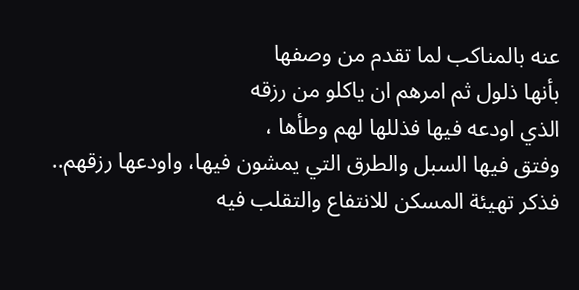عنه بالمناكب لما تقدم من وصفها
بأنها ذلول ثم امرهم ان ياكلو من رزقه
الذي اودعه فيها فذللها لهم وطأها ،
وفتق فيها السبل والطرق التي يمشون فيها، واودعها رزقهم..
فذكر تهيئة المسكن للانتفاع والتقلب فيه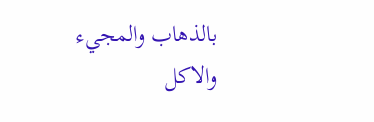بالذهاب والمجيء
والاكل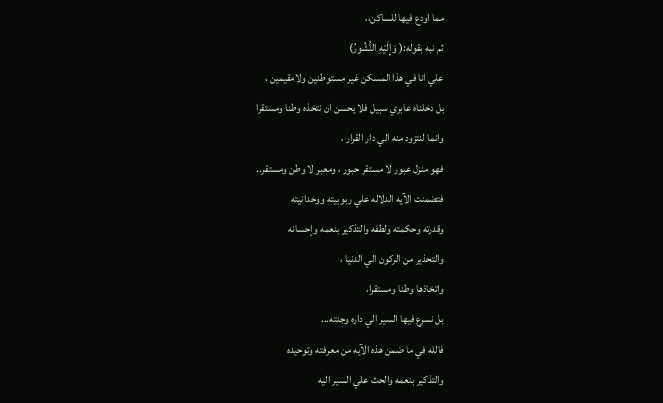مما اودع فيها للساكن،،
ثم نبه بقوله:( وَإِلَيْهِ النُّشُورُ)
علي انا في هذا المسكن غير مستوطنين ولامقيمين ،
بل دخلناه عابري سبيل فلا يحسن ان نتخذه وطنا ومستقرا
وانما لنتزود منه الي دار القرار ،
فهو منزل عبور لا مستقر حبور ، ومعبر لا وطن ومستقر..
فتضمنت الآيه الدلاله علي ربوبيته ووحدانيته
وقدرته وحكمته ولطفه والتذكير بنعمه وإحسانه
والتحذير من الركون الي الدنيا ،
واتخاذها وطنا ومستقرا،
بل نسرع فيها السير الي داره وجنته...
فالله في ما ضمن هذه الآيه من معرفته وتوحيده
والتذكير بنعمه والحث علي السير اليه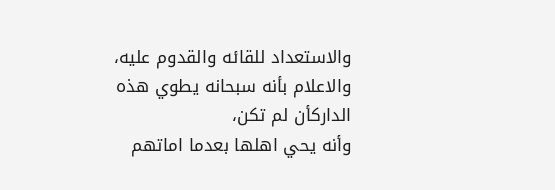والاستعداد للقائه والقدوم عليه،
والاعلام بأنه سبحانه يطوي هذه الداركأن لم تكن،
وأنه يحي اهلها بعدما اماتهم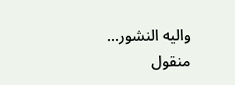واليه النشور...
منقول